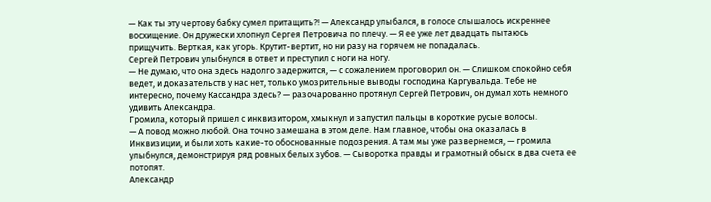— Как ты эту чертову бабку сумел притащить?! — Александр улыбался, в голосе слышалось искреннее восхищение. Он дружески хлопнул Сергея Петровича по плечу. — Я ее уже лет двадцать пытаюсь прищучить. Верткая, как угорь. Крутит-вертит, но ни разу на горячем не попадалась.
Сергей Петрович улыбнулся в ответ и преступил с ноги на ногу.
— Не думаю, что она здесь надолго задержится, — с сожалением проговорил он. — Слишком спокойно себя ведет, и доказательств у нас нет, только умозрительные выводы господина Каргувальда. Тебе не интересно, почему Кассандра здесь? — разочарованно протянул Сергей Петрович, он думал хоть немного удивить Александра.
Громила, который пришел с инквизитором, хмыкнул и запустил пальцы в короткие русые волосы.
— А повод можно любой. Она точно замешана в этом деле. Нам главное, чтобы она оказалась в Инквизиции, и были хоть какие-то обоснованные подозрения. А там мы уже развернемся, — громила улыбнулся, демонстрируя ряд ровных белых зубов. — Сыворотка правды и грамотный обыск в два счета ее потопят.
Александр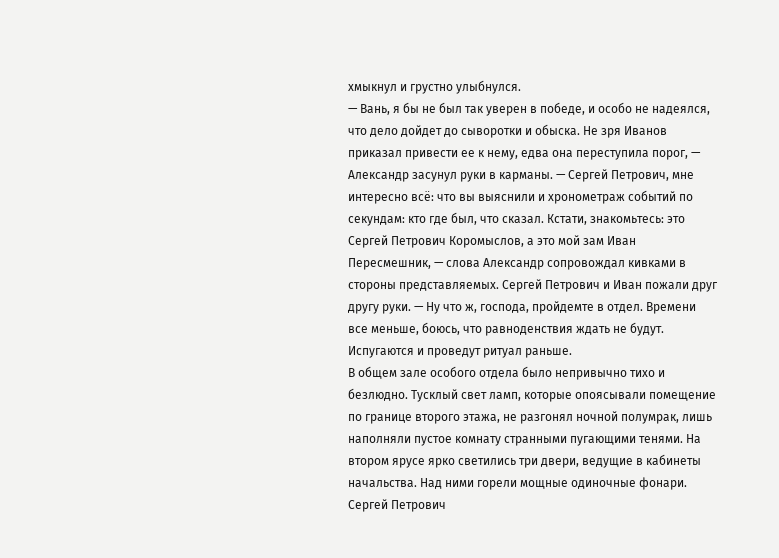хмыкнул и грустно улыбнулся.
— Вань, я бы не был так уверен в победе, и особо не надеялся, что дело дойдет до сыворотки и обыска. Не зря Иванов приказал привести ее к нему, едва она переступила порог, — Александр засунул руки в карманы. — Сергей Петрович, мне интересно всё: что вы выяснили и хронометраж событий по секундам: кто где был, что сказал. Кстати, знакомьтесь: это Сергей Петрович Коромыслов, а это мой зам Иван Пересмешник, — слова Александр сопровождал кивками в стороны представляемых. Сергей Петрович и Иван пожали друг другу руки. — Ну что ж, господа, пройдемте в отдел. Времени все меньше, боюсь, что равноденствия ждать не будут. Испугаются и проведут ритуал раньше.
В общем зале особого отдела было непривычно тихо и безлюдно. Тусклый свет ламп, которые опоясывали помещение по границе второго этажа, не разгонял ночной полумрак, лишь наполняли пустое комнату странными пугающими тенями. На втором ярусе ярко светились три двери, ведущие в кабинеты начальства. Над ними горели мощные одиночные фонари.
Сергей Петрович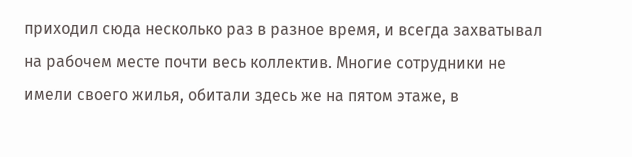приходил сюда несколько раз в разное время, и всегда захватывал на рабочем месте почти весь коллектив. Многие сотрудники не имели своего жилья, обитали здесь же на пятом этаже, в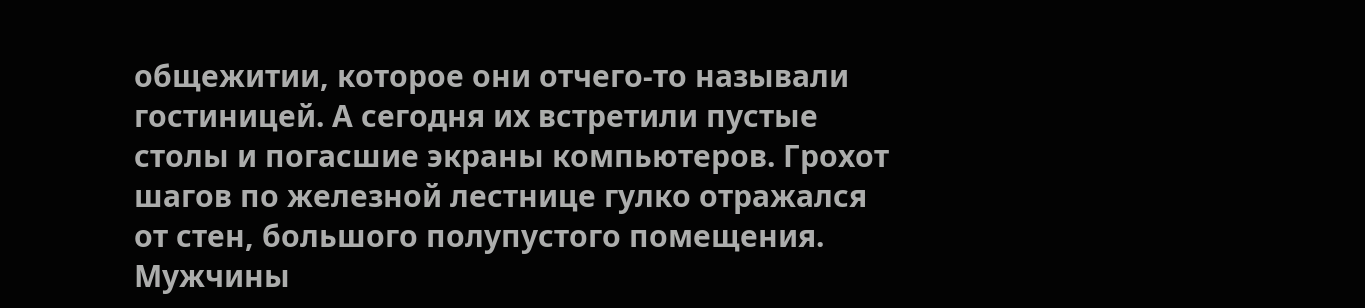общежитии, которое они отчего-то называли гостиницей. А сегодня их встретили пустые столы и погасшие экраны компьютеров. Грохот шагов по железной лестнице гулко отражался от стен, большого полупустого помещения.
Мужчины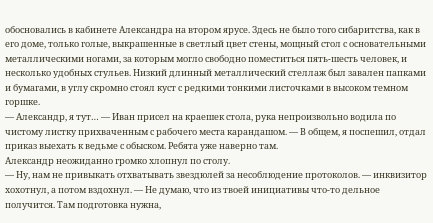обосновались в кабинете Александра на втором ярусе. Здесь не было того сибаритства, как в его доме, только голые, выкрашенные в светлый цвет стены, мощный стол с основательными металлическими ногами, за которым могло свободно поместиться пять-шесть человек, и несколько удобных стульев. Низкий длинный металлический стеллаж был завален папками и бумагами, в углу скромно стоял куст с редкими тонкими листочками в высоком темном горшке.
— Александр, я тут… — Иван присел на краешек стола, рука непроизвольно водила по чистому листку прихваченным с рабочего места карандашом. — В общем, я поспешил, отдал приказ выехать к ведьме с обыском. Ребята уже наверно там.
Александр неожиданно громко хлопнул по столу.
— Ну, нам не привыкать отхватывать звездюлей за несоблюдение протоколов. — инквизитор хохотнул, а потом вздохнул. — Не думаю, что из твоей инициативы что-то дельное получится. Там подготовка нужна,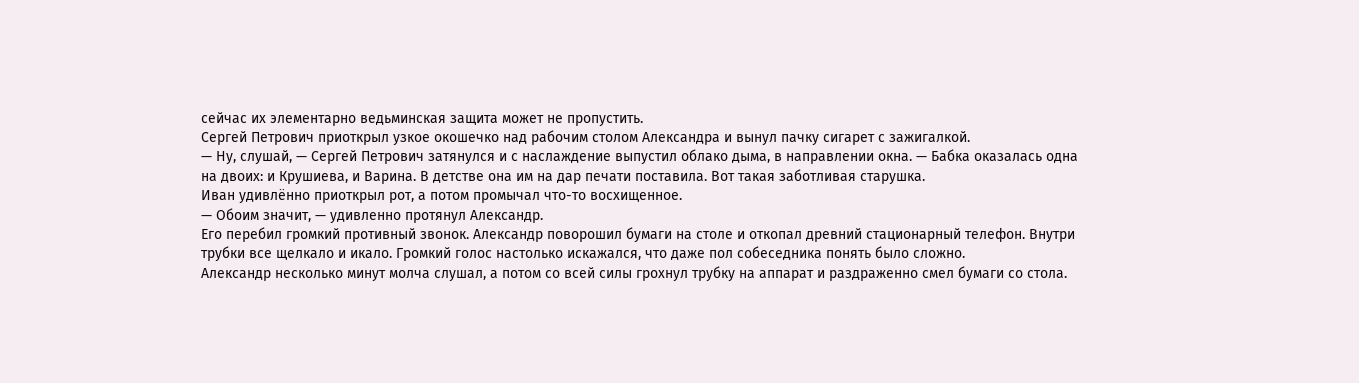сейчас их элементарно ведьминская защита может не пропустить.
Сергей Петрович приоткрыл узкое окошечко над рабочим столом Александра и вынул пачку сигарет с зажигалкой.
— Ну, слушай, — Сергей Петрович затянулся и с наслаждение выпустил облако дыма, в направлении окна. — Бабка оказалась одна на двоих: и Крушиева, и Варина. В детстве она им на дар печати поставила. Вот такая заботливая старушка.
Иван удивлённо приоткрыл рот, а потом промычал что-то восхищенное.
— Обоим значит, — удивленно протянул Александр.
Его перебил громкий противный звонок. Александр поворошил бумаги на столе и откопал древний стационарный телефон. Внутри трубки все щелкало и икало. Громкий голос настолько искажался, что даже пол собеседника понять было сложно.
Александр несколько минут молча слушал, а потом со всей силы грохнул трубку на аппарат и раздраженно смел бумаги со стола.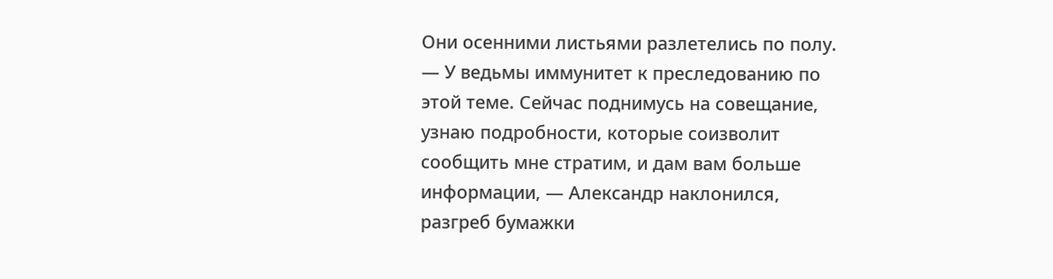Они осенними листьями разлетелись по полу.
— У ведьмы иммунитет к преследованию по этой теме. Сейчас поднимусь на совещание, узнаю подробности, которые соизволит сообщить мне стратим, и дам вам больше информации, — Александр наклонился, разгреб бумажки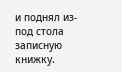и поднял из-под стола записную книжку.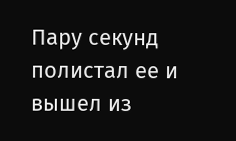Пару секунд полистал ее и вышел из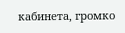кабинета, громко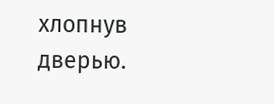хлопнув дверью.